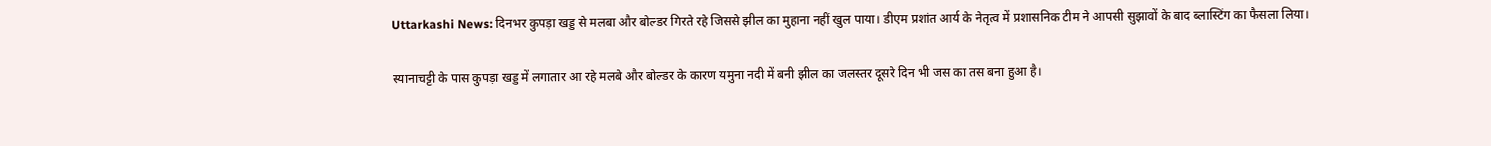Uttarkashi News: दिनभर कुपड़ा खड्ड से मलबा और बोल्डर गिरते रहे जिससे झील का मुहाना नहीं खुल पाया। डीएम प्रशांत आर्य के नेतृत्व में प्रशासनिक टीम ने आपसी सुझावों के बाद ब्लास्टिंग का फैसला लिया।

स्यानाचट्टी के पास कुपड़ा खड्ड में लगातार आ रहे मलबे और बोल्डर के कारण यमुना नदी में बनी झील का जलस्तर दूसरे दिन भी जस का तस बना हुआ है।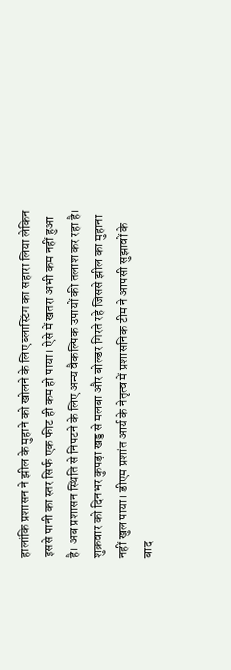हालांकि प्रशासन ने झील के मुहाने को खोलने के लिए ब्लास्टिंग का सहारा लिया लेकिन इससे पानी का स्तर सिर्फ एक फीट ही कम हो पाया। ऐसे में खतरा अभी कम नहीं हुआ है। अब प्रशासन स्थिति से निपटने के लिए अन्य वैकल्पिक उपायों की तलाश कर रहा है।
शुक्रवार को दिनभर कुपड़ा खड्ड से मलबा और बोल्डर गिरते रहे जिससे झील का मुहाना नहीं खुल पाया। डीएम प्रशांत आर्य के नेतृत्व में प्रशासनिक टीम ने आपसी सुझावों के बाद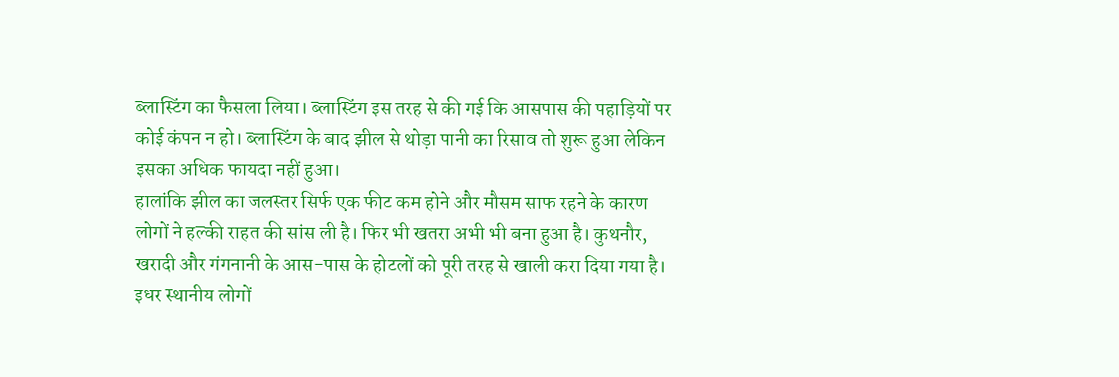ब्लास्टिंग का फैसला लिया। ब्लास्टिंग इस तरह से की गई कि आसपास की पहाड़ियों पर कोई कंपन न हो। ब्लास्टिंग के बाद झील से थोड़ा पानी का रिसाव तो शुरू हुआ लेकिन इसका अधिक फायदा नहीं हुआ।
हालांकि झील का जलस्तर सिर्फ एक फीट कम होने और मौसम साफ रहने के कारण लोगों ने हल्की राहत की सांस ली है। फिर भी खतरा अभी भी बना हुआ है। कुथनौर, खरादी और गंगनानी के आस-पास के होटलों को पूरी तरह से खाली करा दिया गया है। इधर स्थानीय लोगों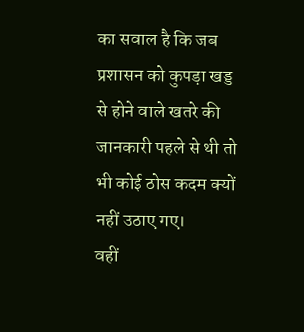का सवाल है कि जब प्रशासन को कुपड़ा खड्ड से होने वाले खतरे की जानकारी पहले से थी तो भी कोई ठोस कदम क्यों नहीं उठाए गए।
वहीं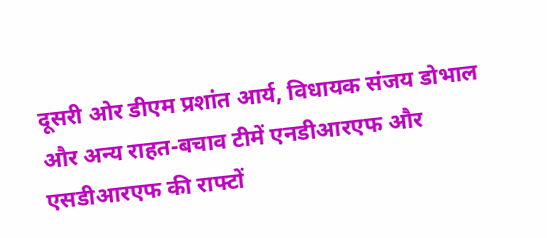दूसरी ओर डीएम प्रशांत आर्य, विधायक संजय डोभाल और अन्य राहत-बचाव टीमें एनडीआरएफ और एसडीआरएफ की राफ्टों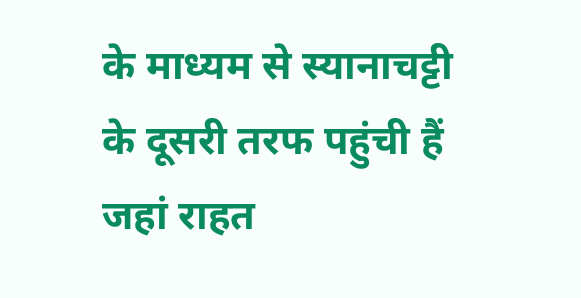के माध्यम से स्यानाचट्टी के दूसरी तरफ पहुंची हैं जहां राहत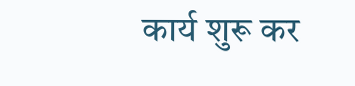कार्य शुरू कर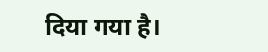दिया गया है।